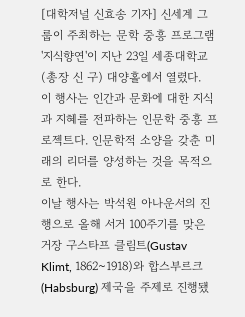[대학저널 신효송 기자] 신세계 그룹이 주최하는 문학 중흥 프로그램 '지식향연'이 지난 23일 세종대학교(총장 신 구) 대양홀에서 열렸다.
이 행사는 인간과 문화에 대한 지식과 지혜를 전파하는 인문학 중흥 프로젝트다. 인문학적 소양을 갖춘 미래의 리더를 양성하는 것을 목적으로 한다.
이날 행사는 박석원 아나운서의 진행으로 올해 서거 100주기를 맞은 거장 구스타프 클림트(Gustav Klimt, 1862~1918)와 합스부르크(Habsburg) 제국을 주제로 진행됐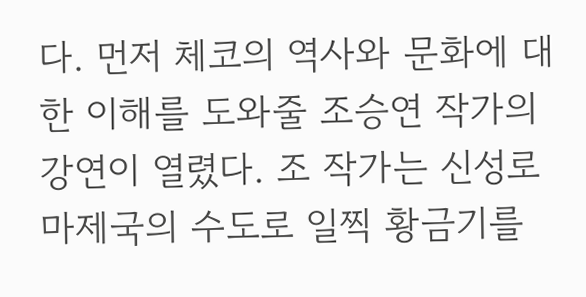다. 먼저 체코의 역사와 문화에 대한 이해를 도와줄 조승연 작가의 강연이 열렸다. 조 작가는 신성로마제국의 수도로 일찍 황금기를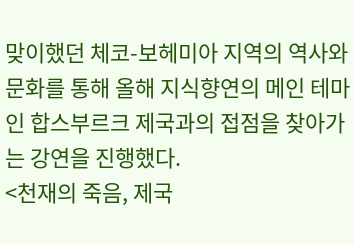맞이했던 체코-보헤미아 지역의 역사와 문화를 통해 올해 지식향연의 메인 테마인 합스부르크 제국과의 접점을 찾아가는 강연을 진행했다.
<천재의 죽음, 제국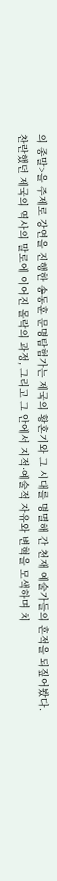의 종말>을 주제로 강연을 진행한 송동훈 문명탐험가는 제국의 황혼기와 그 시대를 명멸해 간 천재 예술가들의 흔적을 되짚어봤다. 찬란했던 제국의 역사의 말로에 이어진 몰락의 과정, 그리고 그 안에서 지적·예술적 자유와 변혁을 모색하며 치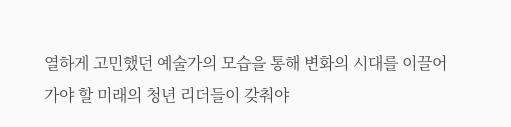열하게 고민했던 예술가의 모습을 통해 변화의 시대를 이끌어가야 할 미래의 청년 리더들이 갖춰야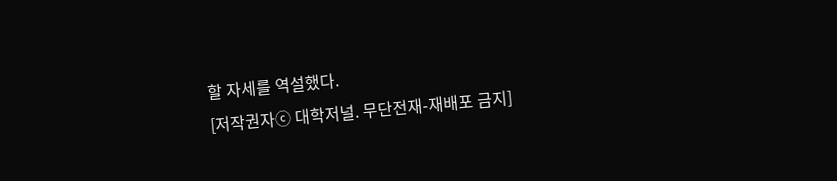할 자세를 역설했다.
[저작권자ⓒ 대학저널. 무단전재-재배포 금지]